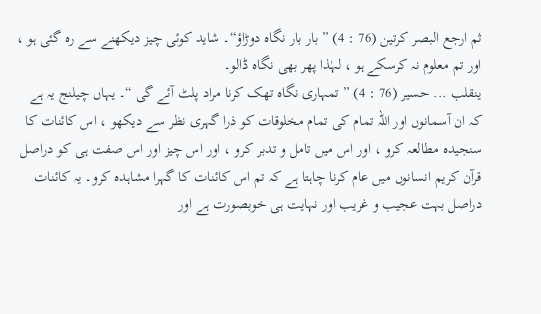ثم ارجع البصر کرتین (76 : 4) ” بار بار نگاہ دوڑاؤ“۔ شاید کوئی چیز دیکھنے سے رہ گئی ہو ، اور تم معلوم نہ کرسکے ہو ، لہٰذا پھر بھی نگاہ ڈالو۔
ینقلب ... حسیر (76 : 4) ” تمہاری نگاہ تھک کرنا مراد پلٹ آئے گی “۔ یہاں چیلنج یہ ہے کہ ان آسمانوں اور اللہ تمام کی تمام مخلوقات کو ذرا گہری نظر سے دیکھو ، اس کائنات کا سنجیدہ مطالعہ کرو ، اور اس میں تامل و تدبر کرو ، اور اس چیز اور اس صفت ہی کو دراصل قرآن کریم انسانوں میں عام کرنا چاہتا ہے کہ تم اس کائنات کا گہرا مشاہدہ کرو۔ یہ کائنات دراصل بہت عجیب و غریب اور نہایت ہی خوبصورت ہے اور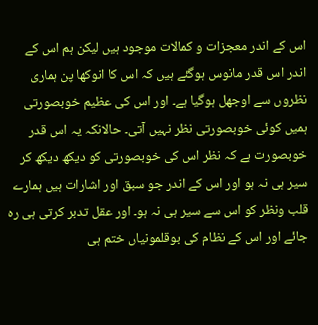اس کے اندر معجزات و کمالات موجود ہیں لیکن ہم اس کے اندر اس قدر مانوس ہوگئے ہیں کہ اس کا انوکھا پن ہماری نظروں سے اوجھل ہوگیا ہے۔ اور اس کی عظیم خوبصورتی ہمیں کوئی خوبصورتی نظر نہیں آتی۔ حالانکہ یہ اس قدر خوبصورت ہے کہ نظر اس کی خوبصورتی کو دیکھ دیکھ کر سیر ہی نہ ہو اور اس کے اندر جو سبق اور اشارات ہیں ہمارے قلب ونظر کو اس سے سیر ہی نہ ہو۔ اور عقل تدبر کرتی ہی رہ جائے اور اس کے نظام کی بوقلمونیاں ختم ہی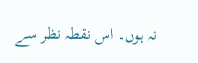نہ ہوں۔ اس نقطہ نظر سے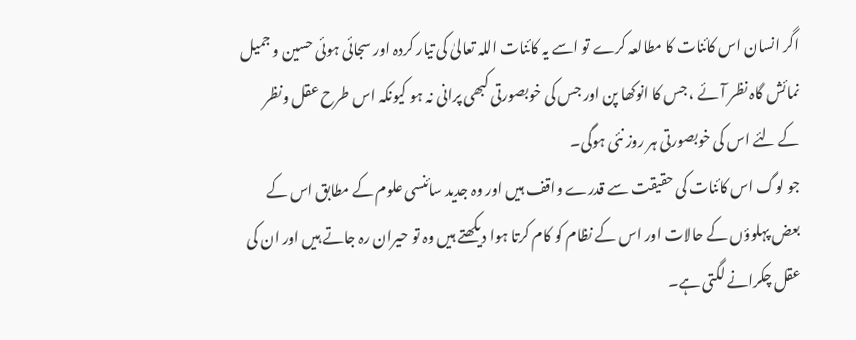اگر انسان اس کائنات کا مطالعہ کرے تو اسے یہ کائنات اللہ تعالیٰ کی تیار کردہ اور سجائی ہوئی حسین و جمیل نمائش گاہ نظر آئے ، جس کا انوکھا پن اور جس کی خوبصورتی کبھی پرانی نہ ہو کیونکہ اس طرح عقل ونظر کے لئے اس کی خوبصورتی ہر روز نئی ہوگی۔
جو لوگ اس کائنات کی حقیقت سے قدرے واقف ہیں اور وہ جدید سائنسی علوم کے مطابق اس کے بعض پہلوؤں کے حالات اور اس کے نظام کو کام کرتا ہوا دیکھتے ہیں وہ تو حیران رہ جاتے ہیں اور ان کی عقل چکرانے لگتی ہے۔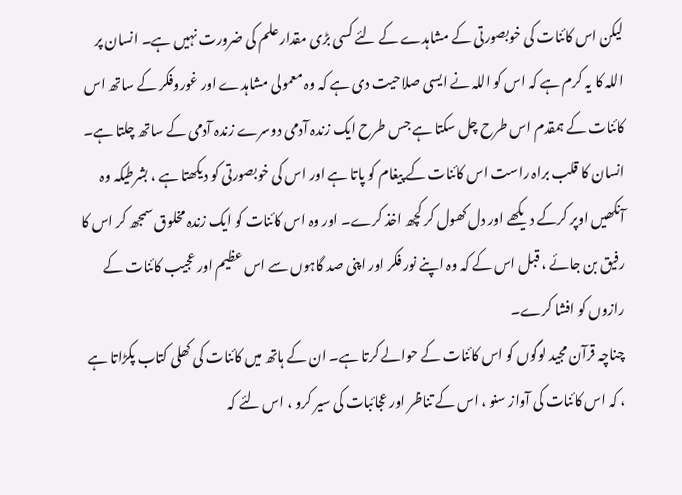لیکن اس کائنات کی خوبصورتی کے مشاہدے کے لئے کسی بڑی مقدار علم کی ضرورت نہیں ہے۔ انسان پر اللہ کا یہ کرم ہے کہ اس کو اللہ نے ایسی صلاحیت دی ہے کہ وہ معمولی مشاہدے اور غوروفکر کے ساتھ اس کائنات کے ہمقدم اس طرح چل سکتا ہے جس طرح ایک زندہ آدمی دوسرے زندہ آدمی کے ساتھ چلتا ہے۔ انسان کا قلب براہ راست اس کائنات کے پیغام کو پاتا ہے اور اس کی خوبصورتی کو دیکھتا ہے ، بشرطیکہ وہ آنکھیں اوپر کرکے دیکھے اور دل کھول کر کچھ اخذ کرے۔ اور وہ اس کائنات کو ایک زندہ مخلوق سمجھ کر اس کا رفیق بن جائے ، قبل اس کے کہ وہ اپنے نور فکر اور اپنی صد گاہوں سے اس عظیم اور عجیب کائنات کے رازوں کو افشا کرے۔
چناچہ قرآن مجید لوگوں کو اس کائنات کے حوالے کرتا ہے۔ ان کے ہاتھ میں کائنات کی کھلی کتاب پکڑاتا ہے ، کہ اس کائنات کی آواز سنو ، اس کے تناظر اور عجائبات کی سیر کرو ، اس لئے کہ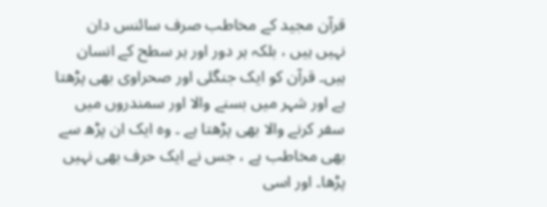قرآن مجید کے مخاطب صرف سائنس دان نہیں ہیں ، بلکہ ہر دور اور ہر سطح کے انسان ہیں۔ قرآن کو ایک جنگلی اور صحراوی بھی پڑھتا ہے اور شہر میں بسنے والا اور سمندروں میں سفر کرنے والا بھی پڑھتا ہے ۔ وہ ایک ان پڑھ سے بھی مخاطب ہے ، جس نے ایک حرف بھی نہیں پڑھا۔ اور اسی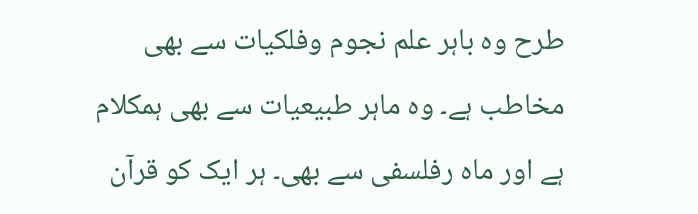طرح وہ باہر علم نجوم وفلکیات سے بھی مخاطب ہے۔ وہ ماہر طبیعیات سے بھی ہمکلام ہے اور ماہ رفلسفی سے بھی۔ ہر ایک کو قرآن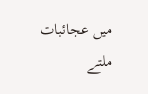میں عجائبات ملتے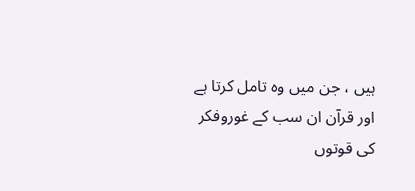ہیں ، جن میں وہ تامل کرتا ہے اور قرآن ان سب کے غوروفکر کی قوتوں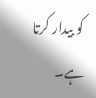کو بیدار کرتا ہے۔